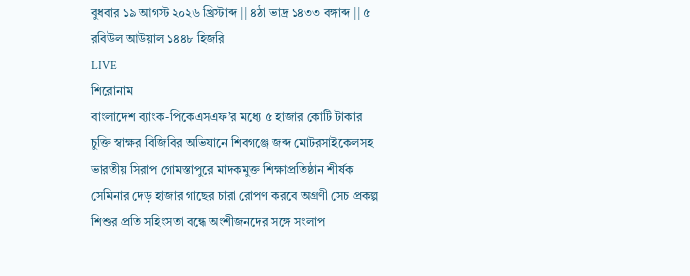বুধবার ১৯ আগস্ট ২০২৬ খ্রিস্টাব্দ || ৪ঠা ভাদ্র ১৪৩৩ বঙ্গাব্দ || ৫ রবিউল আউয়াল ১৪৪৮ হিজরি
LIVE
শিরোনাম
বাংলাদেশ ব্যাংক-পিকেএসএফ’র মধ্যে ৫ হাজার কোটি টাকার চুক্তি স্বাক্ষর বিজিবির অভিযানে শিবগঞ্জে জব্দ মোটরসাইকেলসহ ভারতীয় সিরাপ গোমস্তাপুরে মাদকমুক্ত শিক্ষাপ্রতিষ্ঠান শীর্ষক সেমিনার দেড় হাজার গাছের চারা রোপণ করবে অগ্রণী সেচ প্রকল্প শিশুর প্রতি সহিংসতা বন্ধে অংশীজনদের সঙ্গে সংলাপ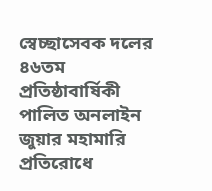স্বেচ্ছাসেবক দলের ৪৬তম প্রতিষ্ঠাবার্ষিকী পালিত অনলাইন জুয়ার মহামারি প্রতিরোধে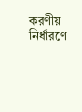করণীয় নির্ধারণে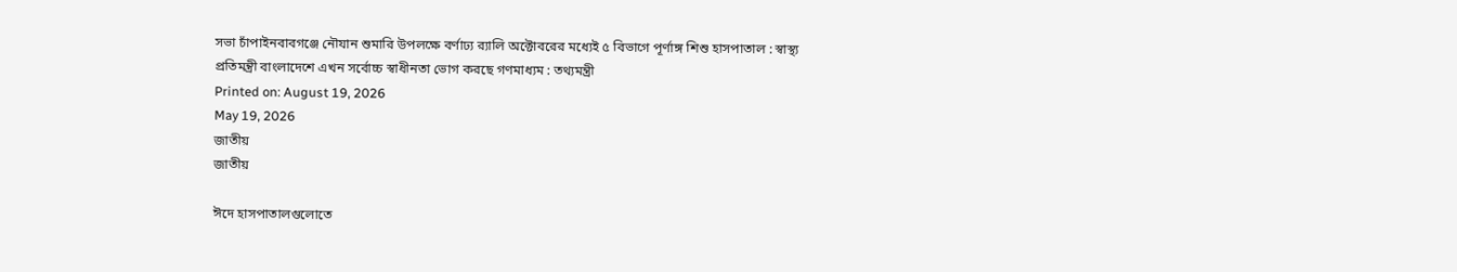সভা চাঁপাইনবাবগঞ্জে নৌযান শুমারি উপলক্ষে বর্ণাঢ্য র‌্যালি অক্টোবরের মধ্যেই ৫ বিভাগে পূর্ণাঙ্গ শিশু হাসপাতাল : স্বাস্থ্য প্রতিমন্ত্রী বাংলাদেশে এখন সর্বোচ্চ স্বাধীনতা ভোগ করছে গণমাধ্যম : তথ্যমন্ত্রী
Printed on: August 19, 2026
May 19, 2026
জাতীয়
জাতীয়

ঈদে হাসপাতালগুলোতে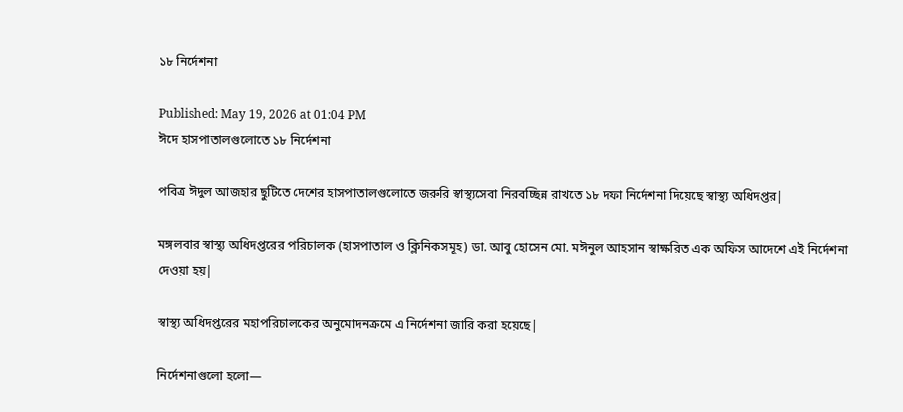১৮ নির্দেশনা

Published: May 19, 2026 at 01:04 PM
ঈদে হাসপাতালগুলোতে ১৮ নির্দেশনা

পবিত্র ঈদুল আজহার ছুটিতে দেশের হাসপাতালগুলোতে জরুরি স্বাস্থ্যসেবা নিরবচ্ছিন্ন রাখতে ১৮ দফা নির্দেশনা দিয়েছে স্বাস্থ্য অধিদপ্তর|

মঙ্গলবার স্বাস্থ্য অধিদপ্তরের পরিচালক (হাসপাতাল ও ক্লিনিকসমূহ) ডা. আবু হোসেন মো. মঈনুল আহসান স্বাক্ষরিত এক অফিস আদেশে এই নির্দেশনা দেওয়া হয়|

স্বাস্থ্য অধিদপ্তরের মহাপরিচালকের অনুমোদনক্রমে এ নির্দেশনা জারি করা হয়েছে|

নির্দেশনাগুলো হলো—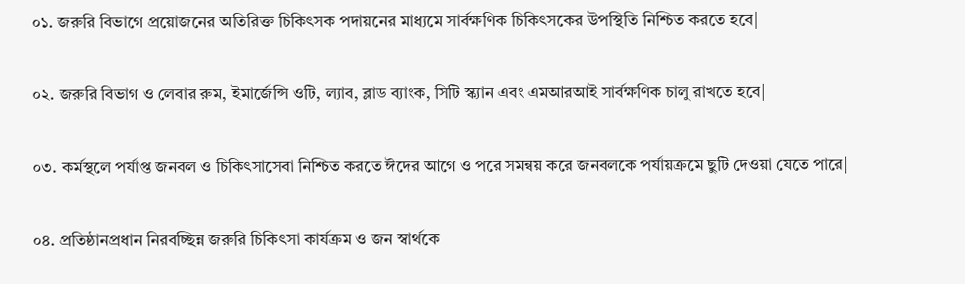০১. জরুরি বিভাগে প্রয়োজনের অতিরিক্ত চিকিৎসক পদায়নের মাধ্যমে সার্বক্ষণিক চিকিৎসকের উপস্থিতি নিশ্চিত করতে হবে|

০২. জরুরি বিভাগ ও লেবার রুম, ইমার্জেন্সি ওটি, ল্যাব, ব্লাড ব্যাংক, সিটি স্ক্যান এবং এমআরআই সার্বক্ষণিক চালু রাখতে হবে|

০৩. কর্মস্থলে পর্যাপ্ত জনবল ও চিকিৎসাসেবা নিশ্চিত করতে ঈদের আগে ও পরে সমন্বয় করে জনবলকে পর্যায়ক্রমে ছুটি দেওয়া যেতে পারে|

০৪. প্রতিষ্ঠানপ্রধান নিরবচ্ছিন্ন জরুরি চিকিৎসা কার্যক্রম ও জন স্বার্থকে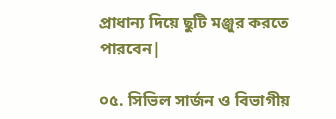প্রাধান্য দিয়ে ছুটি মঞ্জুর করতে পারবেন|

০৫. সিভিল সার্জন ও বিভাগীয়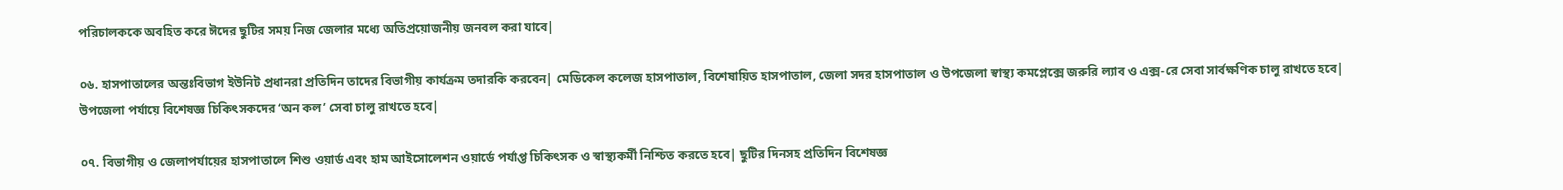পরিচালককে অবহিত করে ঈদের ছুটির সময় নিজ জেলার মধ্যে অতিপ্রয়োজনীয় জনবল করা যাবে|

০৬. হাসপাতালের অন্তঃবিভাগ ইউনিট প্রধানরা প্রতিদিন তাদের বিভাগীয় কার্যক্রম তদারকি করবেন| মেডিকেল কলেজ হাসপাতাল, বিশেষায়িত হাসপাতাল, জেলা সদর হাসপাতাল ও উপজেলা স্বাস্থ্য কমপ্লেক্সে জরুরি ল্যাব ও এক্স-রে সেবা সার্বক্ষণিক চালু রাখতে হবে| উপজেলা পর্যায়ে বিশেষজ্ঞ চিকিৎসকদের ‘অন কল’ সেবা চালু রাখতে হবে|

০৭. বিভাগীয় ও জেলাপর্যায়ের হাসপাতালে শিশু ওয়ার্ড এবং হাম আইসোলেশন ওয়ার্ডে পর্যাপ্ত চিকিৎসক ও স্বাস্থ্যকর্মী নিশ্চিত করতে হবে| ছুটির দিনসহ প্রতিদিন বিশেষজ্ঞ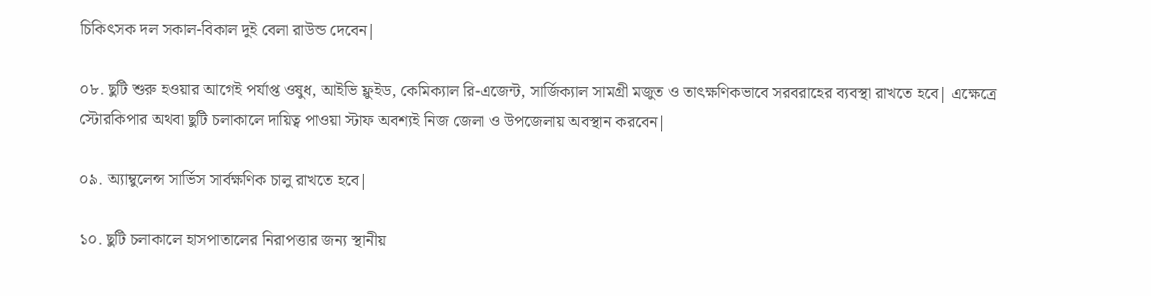চিকিৎসক দল সকাল-বিকাল দুই বেলা রাউন্ড দেবেন|

০৮. ছুটি শুরু হওয়ার আগেই পর্যাপ্ত ওষুধ, আইভি ফ্লুইড, কেমিক্যাল রি-এজেন্ট, সার্জিক্যাল সামগ্রী মজুত ও তাৎক্ষণিকভাবে সরবরাহের ব্যবস্থা রাখতে হবে| এক্ষেত্রে স্টোরকিপার অথবা ছুটি চলাকালে দায়িত্ব পাওয়া স্টাফ অবশ্যই নিজ জেলা ও উপজেলায় অবস্থান করবেন|

০৯. অ্যাম্বুলেন্স সার্ভিস সার্বক্ষণিক চালু রাখতে হবে|

১০. ছুটি চলাকালে হাসপাতালের নিরাপত্তার জন্য স্থানীয়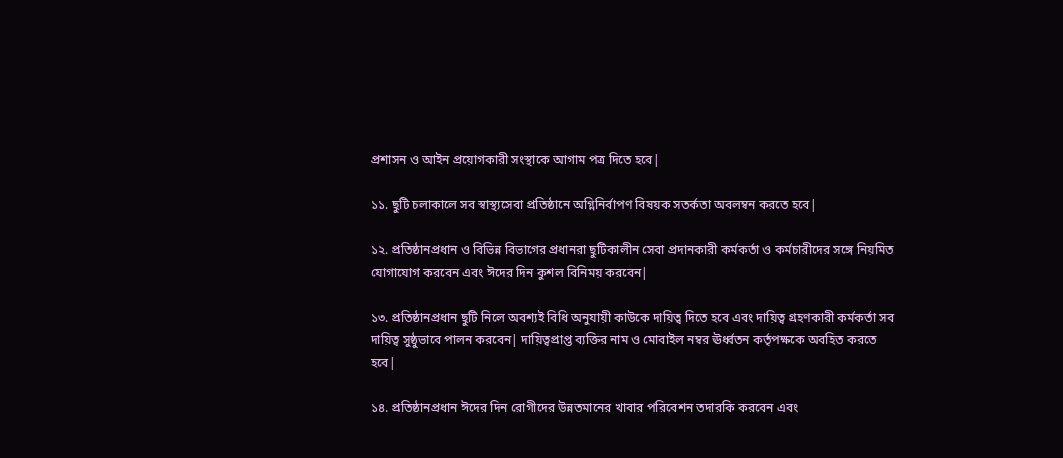প্রশাসন ও আইন প্রয়োগকারী সংস্থাকে আগাম পত্র দিতে হবে|

১১. ছুটি চলাকালে সব স্বাস্থ্যসেবা প্রতিষ্ঠানে অগ্নিনির্বাপণ বিষয়ক সতর্কতা অবলম্বন করতে হবে|

১২. প্রতিষ্ঠানপ্রধান ও বিভিন্ন বিভাগের প্রধানরা ছুটিকালীন সেবা প্রদানকারী কর্মকর্তা ও কর্মচারীদের সঙ্গে নিয়মিত যোগাযোগ করবেন এবং ঈদের দিন কুশল বিনিময় করবেন|

১৩. প্রতিষ্ঠানপ্রধান ছুটি নিলে অবশ্যই বিধি অনুযায়ী কাউকে দায়িত্ব দিতে হবে এবং দায়িত্ব গ্রহণকারী কর্মকর্তা সব দায়িত্ব সুষ্ঠুভাবে পালন করবেন| দায়িত্বপ্রাপ্ত ব্যক্তির নাম ও মোবাইল নম্বর ঊর্ধ্বতন কর্তৃপক্ষকে অবহিত করতে হবে|

১৪. প্রতিষ্ঠানপ্রধান ঈদের দিন রোগীদের উন্নতমানের খাবার পরিবেশন তদারকি করবেন এবং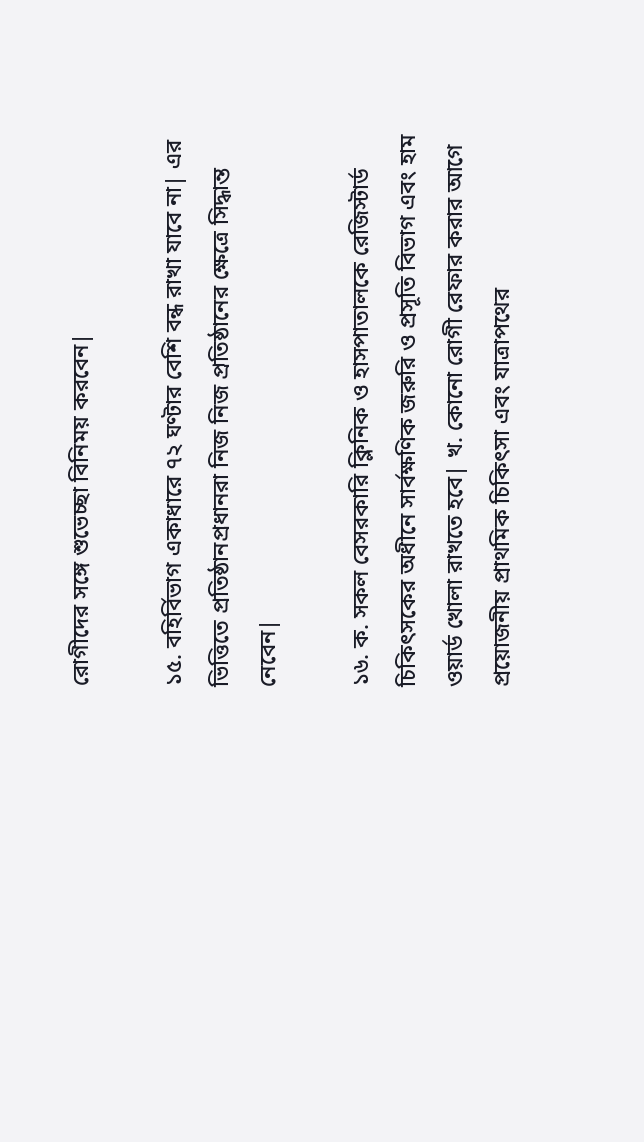রোগীদের সঙ্গে শুভেচ্ছা বিনিময় করবেন|

১৫. বহির্বিভাগ একাধারে ৭২ ঘণ্টার বেশি বন্ধ রাখা যাবে না| এর ভিত্তিতে প্রতিষ্ঠানপ্রধানরা নিজ নিজ প্রতিষ্ঠানের ক্ষেত্রে সিদ্ধান্ত নেবেন|

১৬. ক. সকল বেসরকারি ক্লিনিক ও হাসপাতালকে রেজিস্টার্ড চিকিৎসকের অধীনে সার্বক্ষণিক জরুরি ও প্রসূতি বিভাগ এবং হাম ওয়ার্ড খোলা রাখতে হবে| খ. কোনো রোগী রেফার করার আগে প্রয়োজনীয় প্রাথমিক চিকিৎসা এবং যাত্রাপথের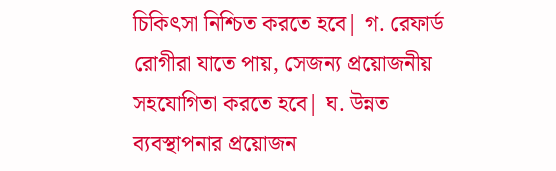চিকিৎসা নিশ্চিত করতে হবে| গ. রেফার্ড রোগীরা যাতে পায়, সেজন্য প্রয়োজনীয় সহযোগিতা করতে হবে| ঘ. উন্নত ব্যবস্থাপনার প্রয়োজন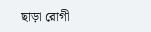ছাড়া রোগী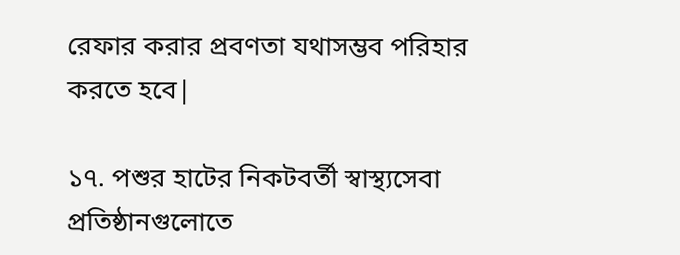রেফার করার প্রবণতা যথাসম্ভব পরিহার করতে হবে|

১৭. পশুর হাটের নিকটবর্তী স্বাস্থ্যসেবা প্রতিষ্ঠানগুলোতে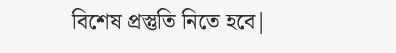বিশেষ প্রস্তুতি নিতে হবে|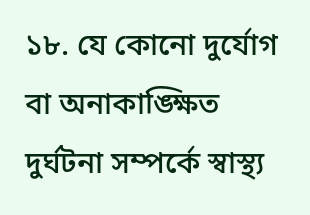১৮. যে কোনো দুর্যোগ বা অনাকাঙ্ক্ষিত দুর্ঘটনা সম্পর্কে স্বাস্থ্য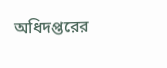অধিদপ্তরের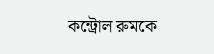কন্ট্রোল রুমকে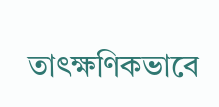তাৎক্ষণিকভাবে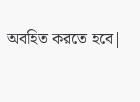অবহিত করতে হবে|